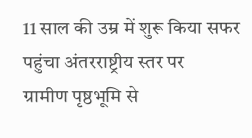11 साल की उम्र में शुरू किया सफर पहुंचा अंतरराष्ट्रीय स्तर पर
ग्रामीण पृष्ठभूमि से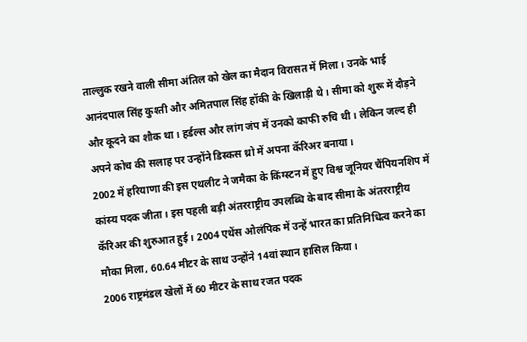ताल्लुक रखने वाली सीमा अंतिल को खेल का मैदान विरासत में मिला। उनके भाई आनंदपाल सिंह कुश्ती और अमितपाल सिंह हॉकी के खिलाड़ी थे। सीमा को शुरू में दौड़ने और कूदने का शौक था। हर्डल्स और लांग जंप में उनको काफी रुचि थी। लेकिन जल्द ही अपने कोच की सलाह पर उन्होंने डिस्कस थ्रो में अपना कॅरिअर बनाया।
2002 में हरियाणा की इस एथलीट ने जमैका के किंग्स्टन में हुए विश्व जूनियर चैंपियनशिप में कांस्य पदक जीता। इस पहली बड़ी अंतरराष्ट्रीय उपलब्धि के बाद सीमा के अंतरराष्ट्रीय कॅरिअर की शुरुआत हुई। 2004 एथेंस ओलंपिक में उन्हें भारत का प्रतिनिधित्व करने का मौका मिला, 60.64 मीटर के साथ उन्होंने 14वां स्थान हासिल किया।
2006 राष्ट्रमंडल खेलों में 60 मीटर के साथ रजत पदक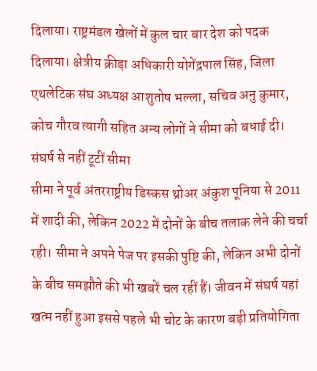दिलाया। राष्ट्रमंडल खेलों में कुल चार बार देश को पदक दिलाया। क्षेत्रीय क्रीड़ा अधिकारी योगेंद्रपाल सिंह, जिला एथलेटिक संघ अध्यक्ष आशुतोष भल्ला, सचिव अनु कुमार, कोच गौरव त्यागी सहित अन्य लोगों ने सीमा को बधाई दी।
संघर्ष से नहीं टूटीं सीमा
सीमा ने पूर्व अंतरराष्ट्रीय डिस्कस थ्रोअर अंकुश पूनिया से 2011 में शादी की, लेकिन 2022 में दोनों के बीच तलाक लेने की चर्चा रही। सीमा ने अपने पेज पर इसकी पुष्टि की, लेकिन अभी दोनों के बीच समझौते की भी खबरें चल रहीं हैं। जीवन में संघर्ष यहां खत्म नहीं हुआ इससे पहले भी चोट के कारण बड़ी प्रतियोगिता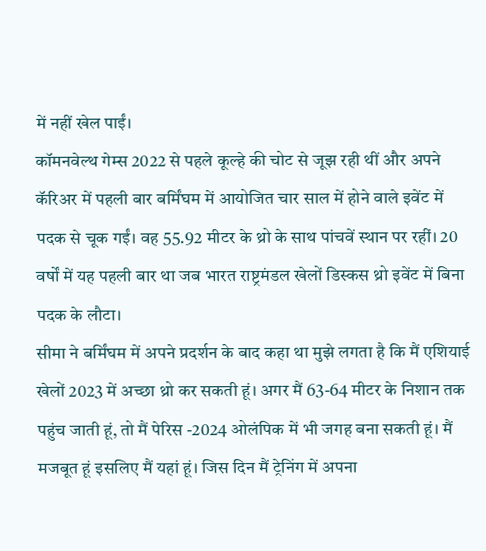में नहीं खेल पाईं।
कॉमनवेल्थ गेम्स 2022 से पहले कूल्हे की चोट से जूझ रही थीं और अपने कॅरिअर में पहली बार बर्मिंघम में आयोजित चार साल में होने वाले इवेंट में पदक से चूक गईं। वह 55.92 मीटर के थ्रो के साथ पांचवें स्थान पर रहीं। 20 वर्षों में यह पहली बार था जब भारत राष्ट्रमंडल खेलों डिस्कस थ्रो इवेंट में बिना पदक के लौटा।
सीमा ने बर्मिंघम में अपने प्रदर्शन के बाद कहा था मुझे लगता है कि मैं एशियाई खेलों 2023 में अच्छा थ्रो कर सकती हूं। अगर मैं 63-64 मीटर के निशान तक पहुंच जाती हूं, तो मैं पेरिस -2024 ओलंपिक में भी जगह बना सकती हूं। मैं मजबूत हूं इसलिए मैं यहां हूं। जिस दिन मैं ट्रेनिंग में अपना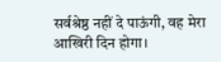सर्वश्रेष्ठ नहीं दे पाऊंगी, वह मेरा आखिरी दिन होगा।